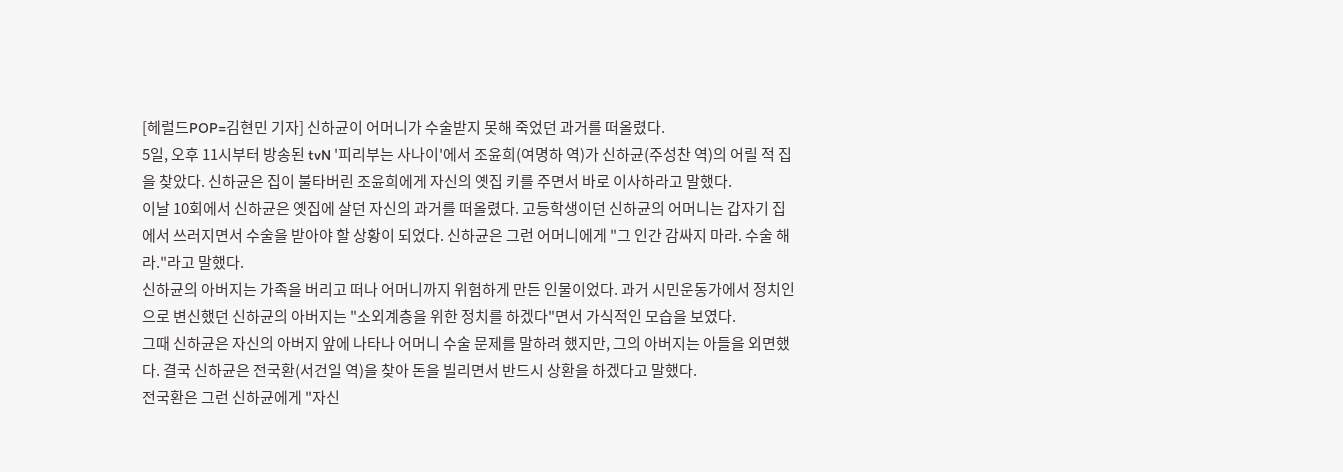[헤럴드POP=김현민 기자] 신하균이 어머니가 수술받지 못해 죽었던 과거를 떠올렸다.
5일, 오후 11시부터 방송된 tvN '피리부는 사나이'에서 조윤희(여명하 역)가 신하균(주성찬 역)의 어릴 적 집을 찾았다. 신하균은 집이 불타버린 조윤희에게 자신의 옛집 키를 주면서 바로 이사하라고 말했다.
이날 10회에서 신하균은 옛집에 살던 자신의 과거를 떠올렸다. 고등학생이던 신하균의 어머니는 갑자기 집에서 쓰러지면서 수술을 받아야 할 상황이 되었다. 신하균은 그런 어머니에게 "그 인간 감싸지 마라. 수술 해라."라고 말했다.
신하균의 아버지는 가족을 버리고 떠나 어머니까지 위험하게 만든 인물이었다. 과거 시민운동가에서 정치인으로 변신했던 신하균의 아버지는 "소외계층을 위한 정치를 하겠다"면서 가식적인 모습을 보였다.
그때 신하균은 자신의 아버지 앞에 나타나 어머니 수술 문제를 말하려 했지만, 그의 아버지는 아들을 외면했다. 결국 신하균은 전국환(서건일 역)을 찾아 돈을 빌리면서 반드시 상환을 하겠다고 말했다.
전국환은 그런 신하균에게 "자신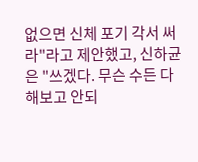없으면 신체 포기 각서 써라"라고 제안했고, 신하균은 "쓰겠다. 무슨 수든 다 해보고 안되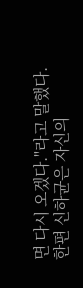면 다시 오겠다."라고 말했다.
한편 신하균은 자신의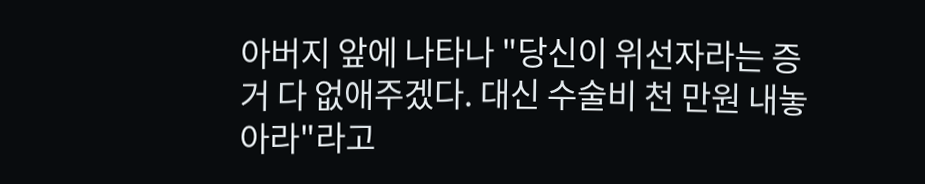아버지 앞에 나타나 "당신이 위선자라는 증거 다 없애주겠다. 대신 수술비 천 만원 내놓아라"라고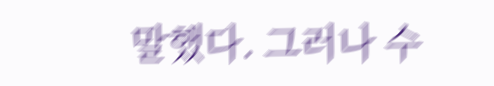말했다. 그러나 수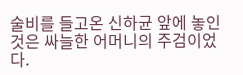술비를 들고온 신하균 앞에 놓인 것은 싸늘한 어머니의 주검이었다.